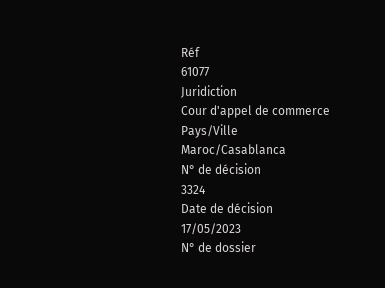Réf
61077
Juridiction
Cour d'appel de commerce
Pays/Ville
Maroc/Casablanca
N° de décision
3324
Date de décision
17/05/2023
N° de dossier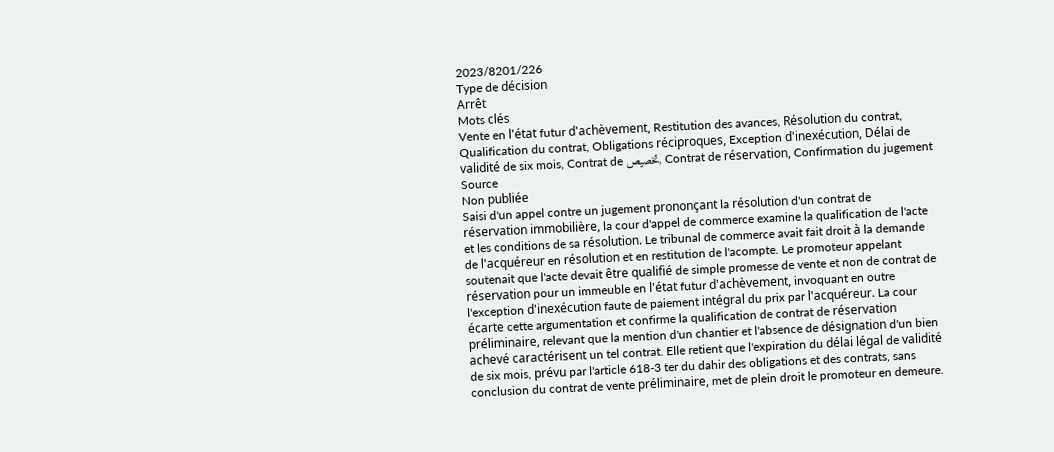2023/8201/226
Type de décision
Arrêt
Mots clés
Vente en l'état futur d'achèvement, Restitution des avances, Résolution du contrat, Qualification du contrat, Obligations réciproques, Exception d'inexécution, Délai de validité de six mois, Contrat de تخصيص, Contrat de réservation, Confirmation du jugement
Source
Non publiée
Saisi d'un appel contre un jugement prononçant la résolution d'un contrat de réservation immobilière, la cour d'appel de commerce examine la qualification de l'acte et les conditions de sa résolution. Le tribunal de commerce avait fait droit à la demande de l'acquéreur en résolution et en restitution de l'acompte. Le promoteur appelant soutenait que l'acte devait être qualifié de simple promesse de vente et non de contrat de réservation pour un immeuble en l'état futur d'achèvement, invoquant en outre l'exception d'inexécution faute de paiement intégral du prix par l'acquéreur. La cour écarte cette argumentation et confirme la qualification de contrat de réservation préliminaire, relevant que la mention d'un chantier et l'absence de désignation d'un bien achevé caractérisent un tel contrat. Elle retient que l'expiration du délai légal de validité de six mois, prévu par l'article 618-3 ter du dahir des obligations et des contrats, sans conclusion du contrat de vente préliminaire, met de plein droit le promoteur en demeure.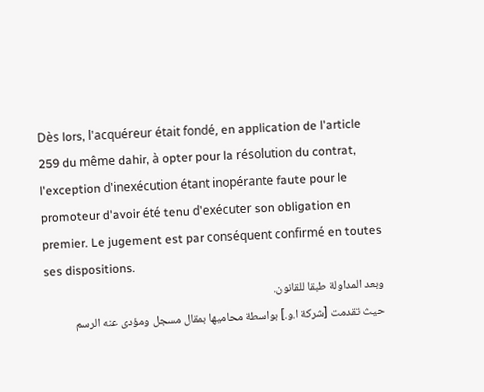Dès lors, l'acquéreur était fondé, en application de l'article 259 du même dahir, à opter pour la résolution du contrat, l'exception d'inexécution étant inopérante faute pour le promoteur d'avoir été tenu d'exécuter son obligation en premier. Le jugement est par conséquent confirmé en toutes ses dispositions.
وبعد المداولة طبقا للقانون.
حيث تقدمت [شركة ا.و.] بواسطة محاميها بمقال مسجل ومؤدى عنه الرسم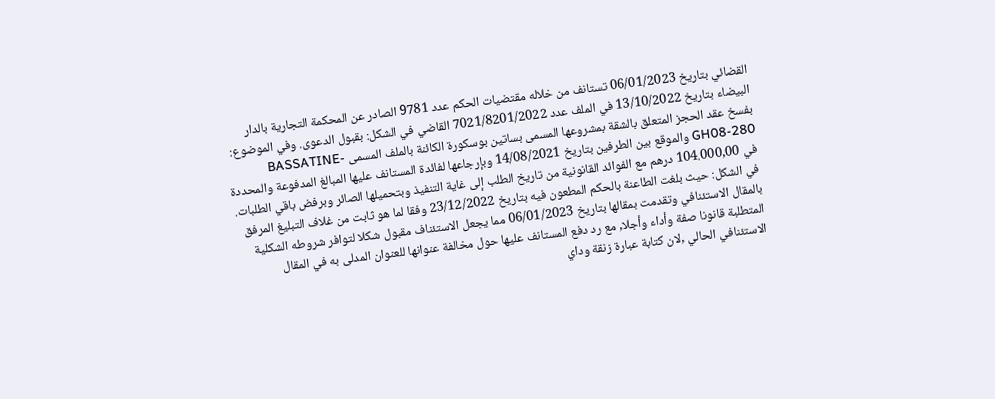القضائي بتاريخ 06/01/2023 تستانف من خلاله مقتضيات الحكم عدد 9781 الصادر عن المحكمة التجارية بالدار البيضاء بتاريخ 13/10/2022 في الملف عدد 7021/8201/2022 القاضي في الشكل: بقبول الدعوى. وفي الموضوع: بفسخ عقد الحجز المتعلق بالشقة بمشروعها المسمى بساتين بوسكورة الكائنة بالملف المسمى BASSATINE-GH08-280 والموقع بين الطرفين بتاريخ 14/08/2021 وبإرجاعها لفائدة المستانف عليها المبالغ المدفوعة والمحددة في 104.000,00 درهم مع الفوائد القانونية من تاريخ الطلب إلى غاية التنفيذ وبتحميلها الصائر وبرفض باقي الطلبات.
في الشكل: حيث بلغت الطاعنة بالحكم المطعون فيه بتاريخ 23/12/2022 وفقا لما هو ثابت من غلاف التبليغ المرفق بالمقال الاستئنافي وتقدمت بمقالها بتاريخ 06/01/2023 مما يجعل الاستئناف مقبول شكلا لتوافر شروطه الشكلية المتطلبة قانونا صفة وأداء وأجلا, مع رد دفع المستانف عليها حول مخالفة عنوانها للعنوان المدلى به في المقال الاستئنافي الحالي ,لان كتابة عبارة زنقة وداي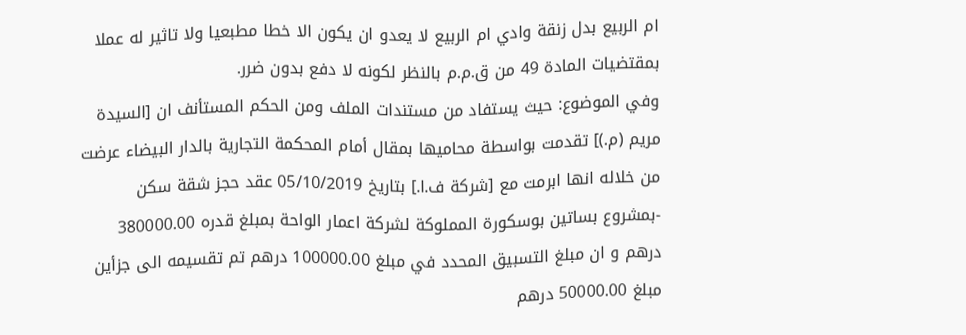ام الربيع بدل زنقة وادي ام الربيع لا يعدو ان يكون الا خطا مطبعيا ولا تاثير له عملا بمقتضيات المادة 49 من ق.م.م بالنظر لكونه لا دفع بدون ضرر.
وفي الموضوع: حيث يستفاد من مستندات الملف ومن الحكم المستأنف ان [السيدة مريم (م.)] تقدمت بواسطة محاميها بمقال أمام المحكمة التجارية بالدار البيضاء عرضت من خلاله انها ابرمت مع [شركة ف.ا.] بتاريخ 05/10/2019 عقد حجز شقة سكن -بمشروع بساتين بوسكورة المملوكة لشركة اعمار الواحة بمبلغ قدره 380000.00 درهم و ان مبلغ التسبيق المحدد في مبلغ 100000.00 درهم تم تقسيمه الى جزأين مبلغ 50000.00 درهم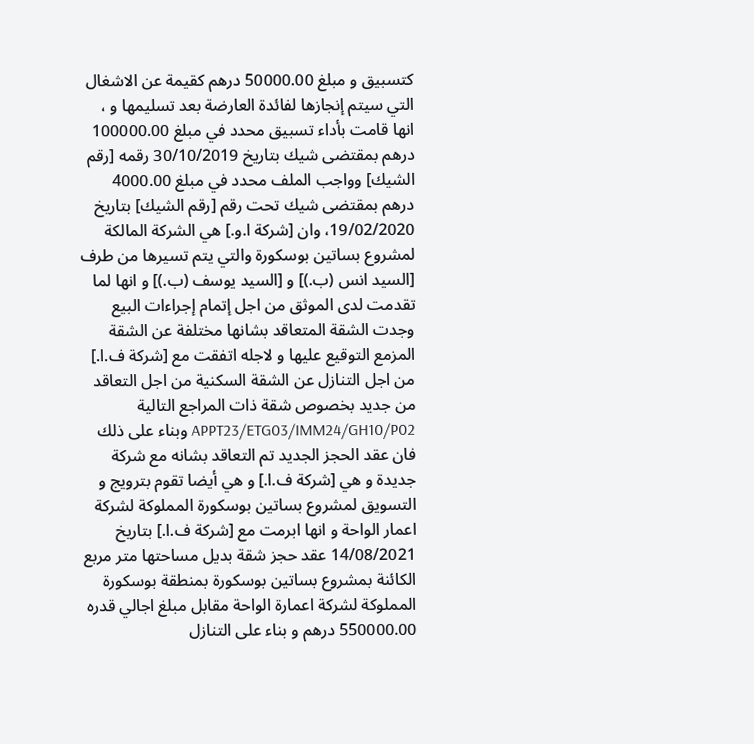كتسبيق و مبلغ 50000.00 درهم كقيمة عن الاشغال التي سيتم إنجازها لفائدة العارضة بعد تسليمها و ، انها قامت بأداء تسبيق محدد في مبلغ 100000.00 درهم بمقتضى شيك بتاريخ 30/10/2019 رقمه [رقم الشيك] وواجب الملف محدد في مبلغ 4000.00 درهم بمقتضى شيك تحت رقم [رقم الشيك] بتاريخ 19/02/2020، وان [شركة ا.و.] هي الشركة المالكة لمشروع بساتين بوسكورة والتي يتم تسيرها من طرف [السيد انس (ب.)] و [السيد يوسف (ب.)] و انها لما تقدمت لدى الموثق من اجل إتمام إجراءات البيع وجدت الشقة المتعاقد بشانها مختلفة عن الشقة المزمع التوقيع عليها و لاجله اتفقت مع [شركة ف.ا.] من اجل التنازل عن الشقة السكنية من اجل التعاقد من جديد بخصوص شقة ذات المراجع التالية APPT23/ETG03/IMM24/GH10/P02 وبناء على ذلك فان عقد الحجز الجديد تم التعاقد بشانه مع شركة جديدة و هي [شركة ف.ا.] و هي أيضا تقوم بترويج و التسويق لمشروع بساتين بوسكورة المملوكة لشركة اعمار الواحة و انها ابرمت مع [شركة ف.ا.] بتاريخ 14/08/2021 عقد حجز شقة بديل مساحتها متر مربع الكائنة بمشروع بساتين بوسكورة بمنطقة بوسكورة المملوكة لشركة اعمارة الواحة مقابل مبلغ اجالي قدره 550000.00 درهم و بناء على التنازل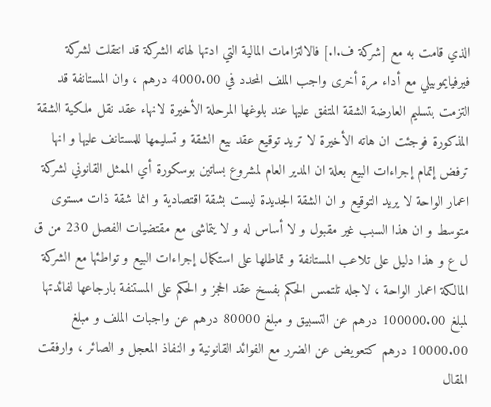الذي قامت به مع [شركة ف.ا.] فالالتزامات المالية التي ادتها لهاته الشركة قد انتقلت لشركة فيرفيايموبيلي مع أداء مرة أخرى واجب الملف المحدد في 4000.00 درهم ، وان المستانفة قد التزمت بتسليم العارضة الشقة المتفق عليها عند بلوغها المرحلة الأخيرة لانهاء عقد نقل ملكية الشقة المذكورة فوجئت ان هاته الأخيرة لا تريد توقيع عقد بيع الشقة و تسليمها للمستانف عليها و انها ترفض إتمام إجراءات البيع بعلة ان المدير العام لمشروع بساتين بوسكورة أي الممثل القانوني لشركة اعمار الواحة لا يريد التوقيع و ان الشقة الجديدة ليست بشقة اقتصادية و انما شقة ذات مستوى متوسط و ان هذا السبب غير مقبول و لا أساس له و لا يتماشى مع مقتضيات الفصل 230 من ق ل ع و هذا دليل على تلاعب المستانفة و تماطلها على استكمال إجراءات البيع و تواطئها مع الشركة المالكة اعمار الواحة ، لاجله تلتمس الحكم بفسخ عقد الحجز و الحكم على المستنفة بارجاعها لفائدتها لمبلغ 100000.00 درهم عن التسبيق و مبلغ 80000 درهم عن واجبات الملف و مبلغ 10000.00 درهم كتعويض عن الضرر مع الفوائد القانونية و النفاذ المعجل و الصائر ، وارفقت المقال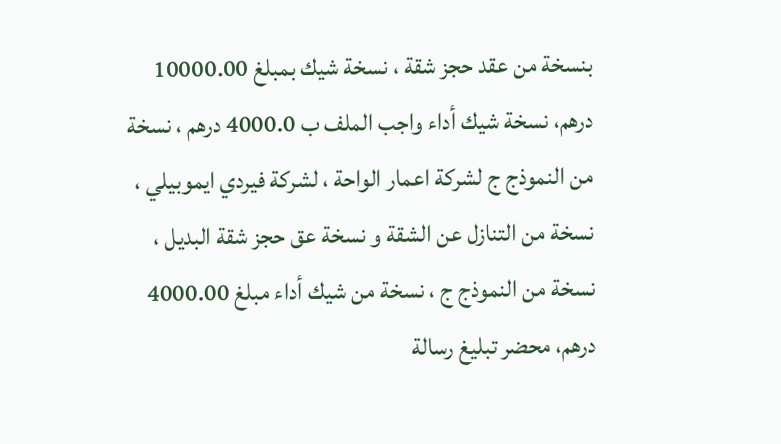بنسخة من عقد حجز شقة ، نسخة شيك بمبلغ 10000.00 درهم، نسخة شيك أداء واجب الملف ب 4000.0 درهم ، نسخة من النموذج ج لشركة اعمار الواحة ، لشركة فيردي ايموبيلي ، نسخة من التنازل عن الشقة و نسخة عق حجز شقة البديل ، نسخة من النموذج ج ، نسخة من شيك أداء مبلغ 4000.00 درهم، محضر تبليغ رسالة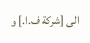الى [شركة ف.ا.] و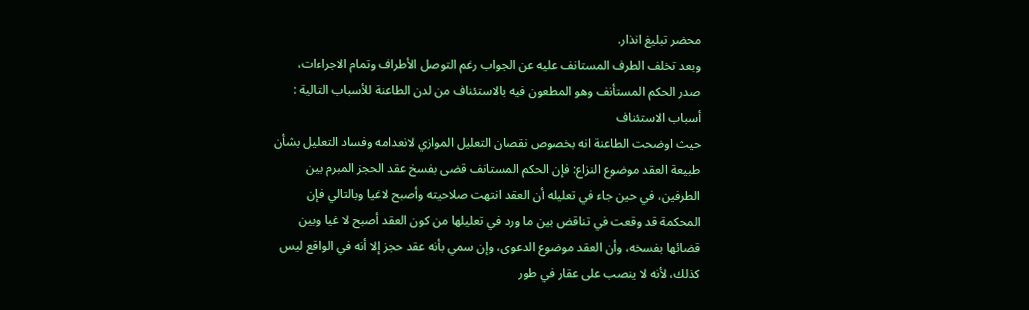محضر تبليغ انذار.
وبعد تخلف الطرف المستانف عليه عن الجواب رغم التوصل الأطراف وتمام الاجراءات، صدر الحكم المستأنف وهو المطعون فيه بالاستئناف من لدن الطاعنة للأسباب التالية :
أسباب الاستئناف
حيث اوضحت الطاعنة انه بخصوص نقصان التعليل الموازي لانعدامه وفساد التعليل بشأن طبيعة العقد موضوع النزاع: فإن الحكم المستانف قضى بفسخ عقد الحجز المبرم بين الطرفين، في حين جاء في تعليله أن العقد انتهت صلاحيته وأصبح لاغيا وبالتالي فإن المحكمة قد وقعت في تناقض بين ما ورد في تعليلها من كون العقد أصبح لا غيا وبين قضائها بفسخه، وأن العقد موضوع الدعوى، وإن سمي بأنه عقد حجز إلا أنه في الواقع ليس كذلك، لأنه لا ينصب على عقار في طور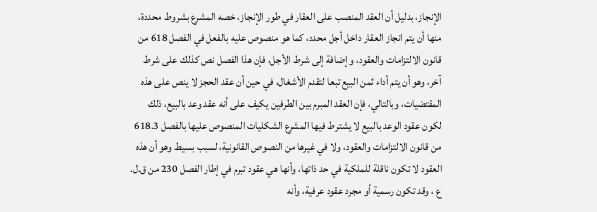الإنجاز، بدليل أن العقد المنصب على العقار في طور الإنجاز، خصه المشرع بشروط محددة، منها أن يتم انجاز العقار داخل أجل محدد، كما هو منصوص عليه بالفعل في الفصل 618 من قانون الالتزامات والعقود، و إضافة إلى شرط الأجل، فإن هذا الفصل نص كذلك على شرط آخر، وهو أن يتم أداء ثمن البيع تبعا لتقدم الأشغال، في حين أن عقد الحجز لا ينص على هذه المقتضيات، وبالتالي، فإن العقد المبرم بين الطرفين يكيف على أنه عقد وعد بالبيع، ذلك لكون عقود الوعد بالبيع لا يشترط فيها المشرع الشكليات المنصوص عليها بالفصل 618.3 من قانون الالتزامات والعقود، ولا في غيرها من النصوص القانونية، لسبب بسيط وهو أن هذه العقود لا تكون ناقلة للملكية في حد ذاتها، وأنها هي عقود تبرم في إطار الفصل 230 من ق.ل. ع ، وقد تكون رسمية أو مجرد عقود عرفية، وأنه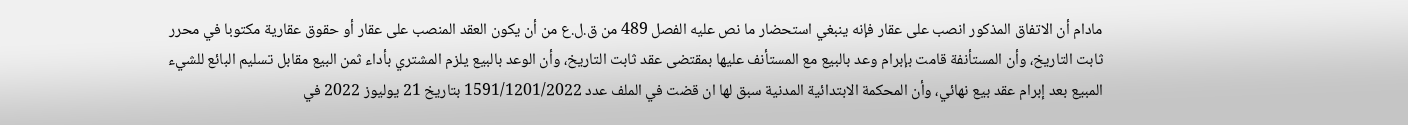مادام أن الاتفاق المذكور انصب على عقار فإنه ينبغي استحضار ما نص عليه الفصل 489 من ق.ل.ع من أن يكون العقد المنصب على عقار أو حقوق عقارية مكتوبا في محرر ثابت التاريخ، وأن المستأنفة قامت بإبرام وعد بالبيع مع المستأنف عليها بمقتضى عقد ثابت التاريخ، وأن الوعد بالبيع يلزم المشتري بأداء ثمن البيع مقابل تسليم البائع للشيء المبيع بعد إبرام عقد بيع نهائي، وأن المحكمة الابتدائية المدنية سبق لها ان قضت في الملف عدد 1591/1201/2022 بتاريخ 21 يوليوز 2022 في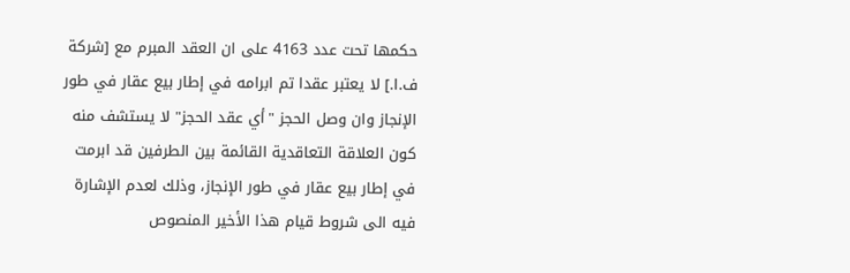حكمها تحت عدد 4163 على ان العقد المبرم مع [شركة ف.ا.] لا يعتبر عقدا تم ابرامه في إطار بيع عقار في طور الإنجاز وان وصل الحجز "أي عقد الحجز" لا يستشف منه كون العلاقة التعاقدية القائمة بين الطرفين قد ابرمت في إطار بيع عقار في طور الإنجاز، وذلك لعدم الإشارة فيه الى شروط قيام هذا الأخير المنصوص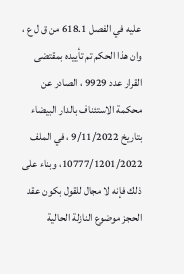عليه في الفصل 618.1 من ق ل ع ، وان هذا الحكم تم تأييده بمقتضى القرار عدد 9929 ، الصادر عن محكمة الاستئناف بالدار البيضاء بتاريخ 9/11/2022 ، في الملف 10777/1201/2022، وبناء على ذلك فإنه لا مجال للقول بكون عقد الحجز موضوع النازلة الحالية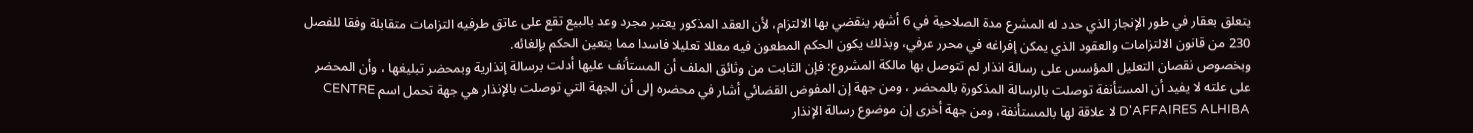يتعلق بعقار في طور الإنجاز الذي حدد له المشرع مدة الصلاحية في 6 أشهر ينقضي بها الالتزام، لأن العقد المذكور يعتبر مجرد وعد بالبيع تقع على عاتق طرفيه التزامات متقابلة وفقا للفصل 230 من قانون الالتزامات والعقود الذي يمكن إفراغه في محرر عرفي، وبذلك يكون الحكم المطعون فيه معللا تعليلا فاسدا مما يتعين الحكم بإلغائه.
وبخصوص نقصان التعليل المؤسس على رسالة انذار لم تتوصل بها مالكة المشروع: فإن الثابت من وثائق الملف أن المستأنف عليها أدلت برسالة إنذارية وبمحضر تبليغها ، وأن المحضر على علته لا يفيد أن المستأنفة توصلت بالرسالة المذكورة بالمحضر ، ومن جهة إن المفوض القضائي أشار في محضره إلى أن الجهة التي توصلت بالإنذار هي جهة تحمل اسم CENTRE D'AFFAIRES ALHIBA لا علاقة لها بالمستأنفة، ومن جهة أخرى إن موضوع رسالة الإنذار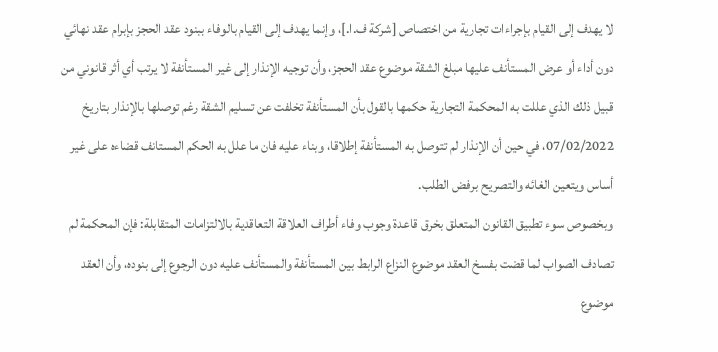لا يهدف إلى القيام بإجراءات تجارية من اختصاص [شركة ف.ا.]، وإنما يهدف إلى القيام بالوفاء ببنود عقد الحجز بإبرام عقد نهائي دون أداء أو عرض المستأنف عليها مبلغ الشقة موضوع عقد الحجز، وأن توجيه الإنذار إلى غير المستأنفة لا يرتب أي أثر قانوني من قبيل ذلك الذي عللت به المحكمة التجارية حكمها بالقول بأن المستأنفة تخلفت عن تسليم الشقة رغم توصلها بالإنذار بتاريخ 07/02/2022، في حين أن الإنذار لم تتوصل به المستأنفة إطلاقا، وبناء عليه فان ما علل به الحكم المستانف قضاءه على غير أساس ويتعين الغائه والتصريح برفض الطلب.
وبخصوص سوء تطبيق القانون المتعلق بخرق قاعدة وجوب وفاء أطراف العلاقة التعاقدية بالالتزامات المتقابلة: فإن المحكمة لم تصادف الصواب لما قضت بفسخ العقد موضوع النزاع الرابط بين المستأنفة والمستأنف عليه دون الرجوع إلى بنوده، وأن العقد موضوع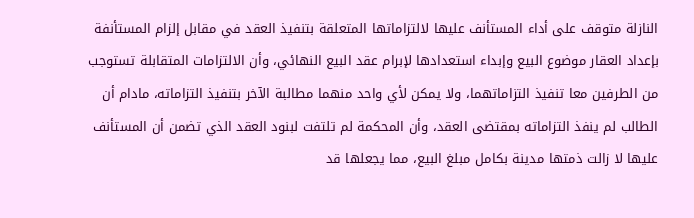النازلة متوقف على أداء المستأنف عليها لالتزاماتها المتعلقة بتنفيذ العقد في مقابل إلزام المستأنفة بإعداد العقار موضوع البيع وإبداء استعدادها لإبرام عقد البيع النهائي، وأن الالتزامات المتقابلة تستوجب من الطرفين معا تنفيذ التزاماتهما، ولا يمكن لأي واحد منهما مطالبة الآخر بتنفيذ التزاماته، مادام أن الطالب لم ينفذ التزاماته بمقتضى العقد، وأن المحكمة لم تلتفت لبنود العقد الذي تضمن أن المستأنف عليها لا زالت ذمتها مدينة بكامل مبلغ البيع، مما يجعلها قد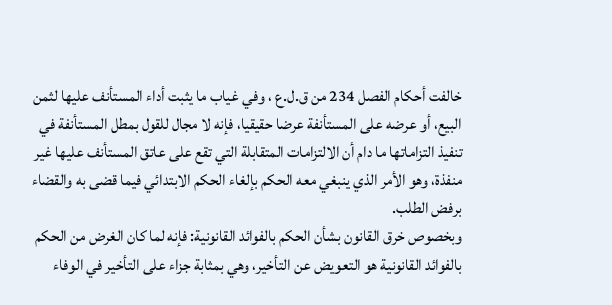خالفت أحكام الفصل 234 من ق.ل.ع ، وفي غياب ما يثبت أداء المستأنف عليها لثمن البيع، أو عرضه على المستأنفة عرضا حقيقيا، فإنه لا مجال للقول بمطل المستأنفة في تنفيذ التزاماتها ما دام أن الالتزامات المتقابلة التي تقع على عاتق المستأنف عليها غير منفذة، وهو الأمر الذي ينبغي معه الحكم بإلغاء الحكم الابتدائي فيما قضى به والقضاء برفض الطلب.
وبخصوص خرق القانون بشأن الحكم بالفوائد القانونية: فإنه لما كان الغرض من الحكم بالفوائد القانونية هو التعويض عن التأخير، وهي بمثابة جزاء على التأخير في الوفاء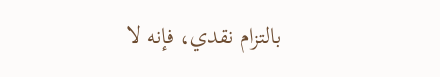بالتزام نقدي، فإنه لا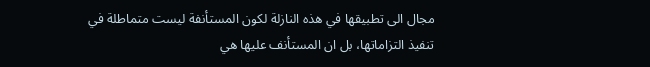مجال الى تطبيقها في هذه النازلة لكون المستأنفة ليست متماطلة في تنفيذ التزاماتها، بل ان المستأنف عليها هي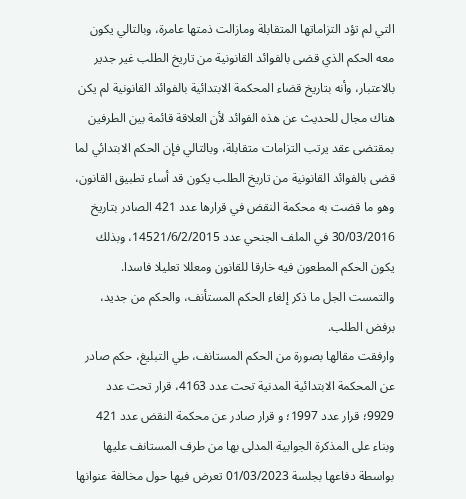التي لم تؤد التزاماتها المتقابلة ومازالت ذمتها عامرة، وبالتالي يكون معه الحكم الذي قضى بالفوائد القانونية من تاريخ الطلب غير جدير بالاعتبار، وأنه بتاريخ قضاء المحكمة الابتدائية بالفوائد القانونية لم يكن هناك مجال للحديث عن هذه الفوائد لأن العلاقة قائمة بين الطرفين بمقتضى عقد يرتب التزامات متقابلة، وبالتالي فإن الحكم الابتدائي لما قضى بالفوائد القانونية من تاريخ الطلب يكون قد أساء تطبيق القانون، وهو ما قضت به محكمة النقض في قرارها عدد 421 الصادر بتاريخ 30/03/2016 في الملف الجنحي عدد 14521/6/2/2015، وبذلك يكون الحكم المطعون فيه خارقا للقانون ومعللا تعليلا فاسدا.
والتمست الجل ما ذكر إلغاء الحكم المستأنف، والحكم من جديد، برفض الطلب.
وارفقت مقالها بصورة من الحكم المستانف، طي التبليغ، حكم صادر عن المحكمة الابتدائية المدنية تحت عدد 4163، قرار تحت عدد 9929؛ قرار عدد 1997؛ و قرار صادر عن محكمة النقض عدد 421
وبناء على المذكرة الجوابية المدلى بها من طرف المستانف عليها بواسطة دفاعها بجلسة 01/03/2023 تعرض فيها حول مخالفة عنوانها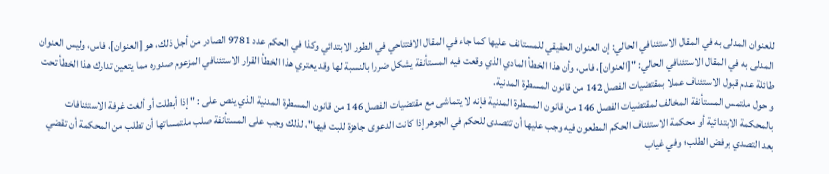للعنوان المدلى به في المقال الاستئنافي الحالي: إن العنوان الحقيقي للمستانف عليها كما جاء في المقال الافتتاحي في الطور الابتدائي وكذا في الحكم عدد 9781 الصادر من أجل ذلك، هو [العنوان]، فاس، وليس العنوان المدلى به في المقال الاستئنافي الحالي: "[العنوان]، فاس، وأن هذا الخطأ المادي الذي وقعت فيه المستأنفة يشكل ضررا بالنسبة لها وقد يعتري هذا الخطأ القرار الاستئنافي المزعوم صدوره مما يتعين تدارك هذا الخطأ تحت طائلة عدم قبول الاستئناف عملا بمقتضيات الفصل 142 من قانون المسطرة المدنية.
و حول ملتمس المستأنفة المخالف لمقتضيات الفصل 146 من قانون المسطرة المدنية فإنه لا يتماشى مع مقتضيات الفصل 146 من قانون المسطرة المدنية الذي ينص على : " إذا أبطلت أو ألغت غرفة الاستئنافات بالمحكمة الابتدائية أو محكمة الاستئناف الحكم المطعون فيه وجب عليها أن تتصدى للحكم في الجوهر إذا كانت الدعوى جاهزة للبت فيها"، لذلك وجب على المستأنفة صلب ملتمساتها أن تطلب من المحكمة أن تقضي بعد التصدي برفض الطلب؛ وفي غياب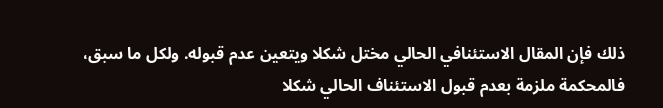ذلك فإن المقال الاستئنافي الحالي مختل شكلا ويتعين عدم قبوله. ولكل ما سبق، فالمحكمة ملزمة بعدم قبول الاستئناف الحالي شكلا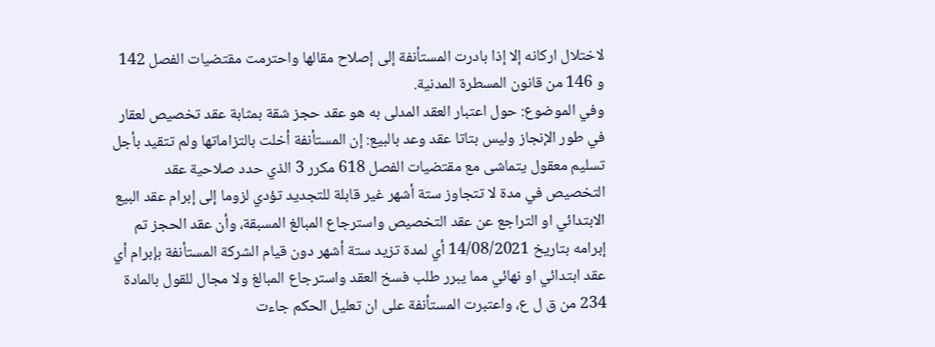لاختلال اركانه إلا إذا بادرت المستأنفة إلى إصلاح مقالها واحترمت مقتضيات الفصل 142 و 146 من قانون المسطرة المدنية.
وفي الموضوع: حول اعتبار العقد المدلى به هو عقد حجز شقة بمثابة عقد تخصيص لعقار في طور الإنجاز وليس بتاتا عقد وعد بالبيع: إن المستأنفة أخلت بالتزاماتها ولم تتقيد بأجل تسليم معقول يتماشى مع مقتضيات الفصل 618 مكرر 3 الذي حدد صلاحية عقد التخصيص في مدة لا تتجاوز ستة أشهر غير قابلة للتجديد تؤدي لزوما إلى إبرام عقد البيع الابتدائي او التراجع عن عقد التخصيص واسترجاع المبالغ المسبقة، وأن عقد الحجز تم إبرامه بتاريخ 14/08/2021 أي لمدة تزيد ستة أشهر دون قيام الشركة المستأنفة بإبرام أي عقد ابتدائي او نهائي مما يبرر طلب فسخ العقد واسترجاع المبالغ ولا مجال للقول بالمادة 234 من ق ل ع، واعتبرت المستأنفة على ان تعليل الحكم جاءت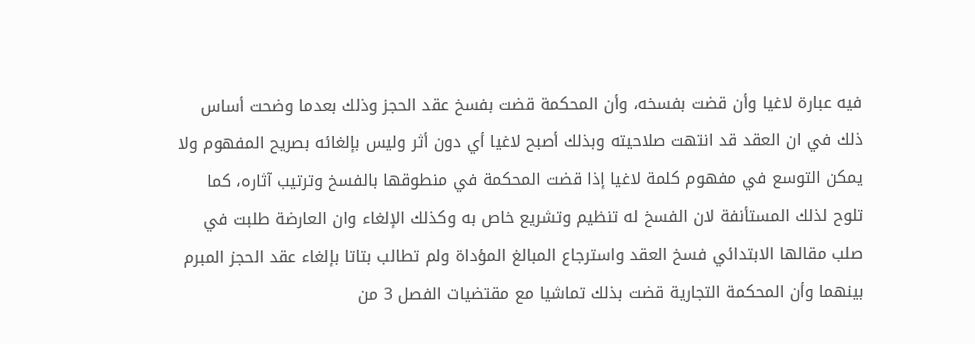فيه عبارة لاغيا وأن قضت بفسخه، وأن المحكمة قضت بفسخ عقد الحجز وذلك بعدما وضحت أساس ذلك في ان العقد قد انتهت صلاحيته وبذلك أصبح لاغيا أي دون أثر وليس بإلغائه بصريح المفهوم ولا يمكن التوسع في مفهوم كلمة لاغيا إذا قضت المحكمة في منطوقها بالفسخ وترتيب آثاره، كما تلوح لذلك المستأنفة لان الفسخ له تنظيم وتشريع خاص به وكذلك الإلغاء وان العارضة طلبت في صلب مقالها الابتدائي فسخ العقد واسترجاع المبالغ المؤداة ولم تطالب بتاتا بإلغاء عقد الحجز المبرم بينهما وأن المحكمة التجارية قضت بذلك تماشيا مع مقتضيات الفصل 3 من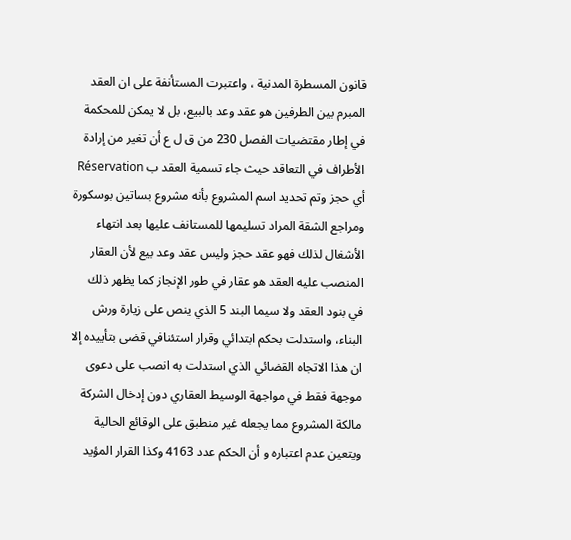قانون المسطرة المدنية ، واعتبرت المستأنفة على ان العقد المبرم بين الطرفين هو عقد وعد بالبيع، بل لا يمكن للمحكمة في إطار مقتضيات الفصل 230 من ق ل ع أن تغير من إرادة الأطراف في التعاقد حيث جاء تسمية العقد ب Réservation أي حجز وتم تحديد اسم المشروع بأنه مشروع بساتين بوسكورة ومراجع الشقة المراد تسليمها للمستانف عليها بعد انتهاء الأشغال لذلك فهو عقد حجز وليس عقد وعد بيع لأن العقار المنصب عليه العقد هو عقار في طور الإنجاز كما يظهر ذلك في بنود العقد ولا سيما البند 5 الذي ينص على زيارة ورش البناء، واستدلت بحكم ابتدائي وقرار استئنافي قضى بتأييده إلا ان هذا الاتجاه القضائي الذي استدلت به انصب على دعوى موجهة فقط في مواجهة الوسيط العقاري دون إدخال الشركة مالكة المشروع مما يجعله غير منطبق على الوقائع الحالية ويتعين عدم اعتباره و أن الحكم عدد 4163 وكذا القرار المؤيد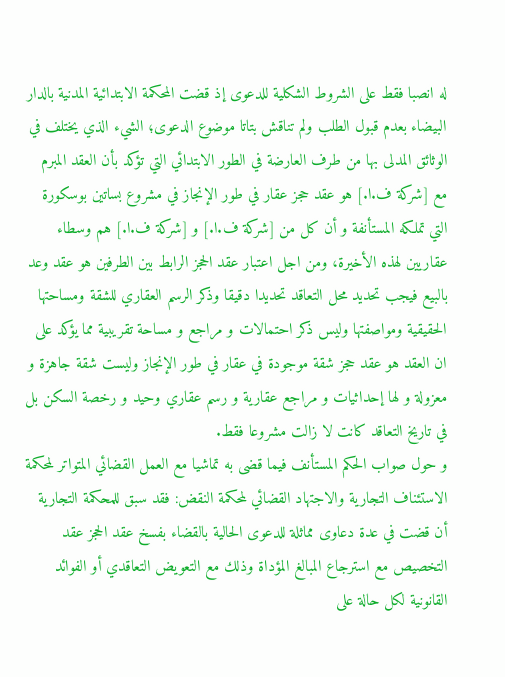له انصبا فقط على الشروط الشكلية للدعوى إذ قضت المحكمة الابتدائية المدنية بالدار البيضاء بعدم قبول الطلب ولم تناقش بتاتا موضوع الدعوى؛ الشيء الذي يختلف في الوثائق المدلى بها من طرف العارضة في الطور الابتدائي التي تؤكد بأن العقد المبرم مع [شركة ف.ا.] هو عقد حجز عقار في طور الإنجاز في مشروع بساتين بوسكورة التي تملكه المستأنفة و أن كل من [شركة ف.ا.] و [شركة ف.ا.] هم وسطاء عقاريين لهذه الأخيرة، ومن اجل اعتبار عقد الحجز الرابط بين الطرفين هو عقد وعد بالبيع فيجب تحديد محل التعاقد تحديدا دقيقا وذكر الرسم العقاري للشقة ومساحتها الحقيقية ومواصفتها وليس ذكر احتمالات و مراجع و مساحة تقريبية مما يؤكد على ان العقد هو عقد حجز شقة موجودة في عقار في طور الإنجاز وليست شقة جاهزة و معزولة و لها إحداثيات و مراجع عقارية و رسم عقاري وحيد و رخصة السكن بل في تاريخ التعاقد كانت لا زالت مشروعا فقط.
و حول صواب الحكم المستأنف فيما قضى به تماشيا مع العمل القضائي المتواتر لمحكمة الاستئناف التجارية والاجتهاد القضائي لمحكمة النقض: فقد سبق للمحكمة التجارية أن قضت في عدة دعاوى مماثلة للدعوى الحالية بالقضاء بفسخ عقد الحجز عقد التخصيص مع استرجاع المبالغ المؤداة وذلك مع التعويض التعاقدي أو الفوائد القانونية لكل حالة على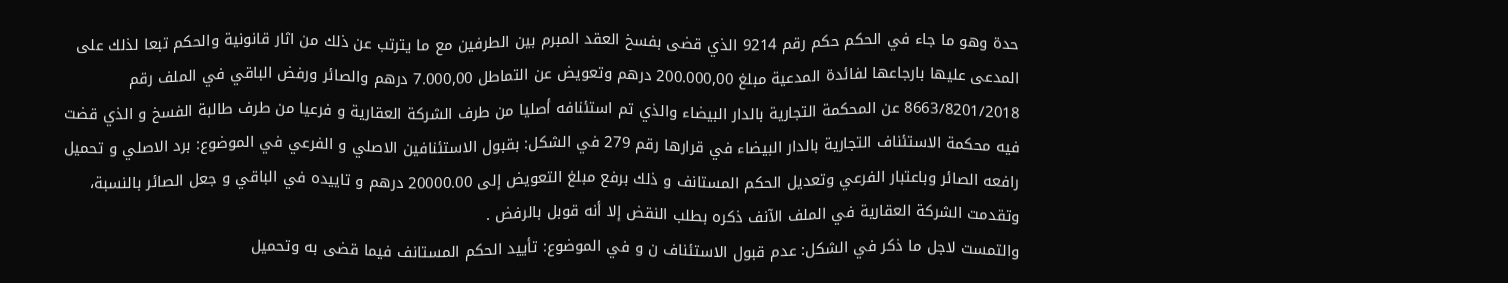حدة وهو ما جاء في الحكم حكم رقم 9214 الذي قضى بفسخ العقد المبرم بين الطرفين مع ما يترتب عن ذلك من اثار قانونية والحكم تبعا لذلك على المدعى عليها بارجاعها لفائدة المدعية مبلغ 200.000,00 درهم وتعويض عن التماطل 7.000,00 درهم والصائر ورفض الباقي في الملف رقم 8663/8201/2018 عن المحكمة التجارية بالدار البيضاء والذي تم استئنافه أصليا من طرف الشركة العقارية و فرعيا من طرف طالبة الفسخ و الذي قضت فيه محكمة الاستئناف التجارية بالدار البيضاء في قرارها رقم 279 في الشكل: بقبول الاستئنافين الاصلي و الفرعي في الموضوع: برد الاصلي و تحميل رافعه الصائر وباعتبار الفرعي وتعديل الحكم المستانف و ذلك برفع مبلغ التعويض إلى 20000.00 درهم و تاييده في الباقي و جعل الصائر بالنسبة، وتقدمت الشركة العقارية في الملف الآنف ذكره بطلب النقض إلا أنه قوبل بالرفض .
والتمست لاجل ما ذكر في الشكل: عدم قبول الاستئناف ن و في الموضوع: تأييد الحكم المستانف فيما قضى به وتحميل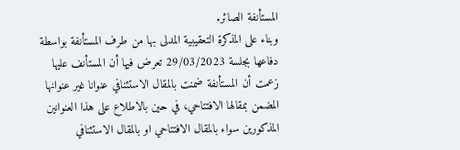المستأنفة الصائر.
وبناء على المذكرة التعقيبية المدلى بها من طرف المستأنفة بواسطة دفاعها بجلسة 29/03/2023 تعرض فيها أن المستأنف عليها زعمت أن المستأنفة ضمنت بالمقال الاستئنافي عنوانا غير عنوانها المضمن بمقالها الافتتاحي، في حين بالاطلاع على هذا العنوانين المذكورين سواء بالمقال الافتتاحي او بالمقال الاستئنافي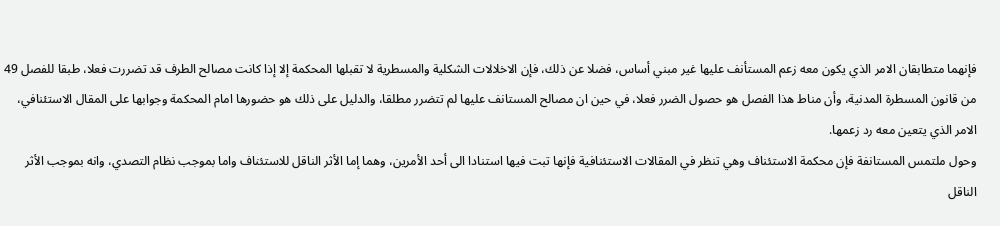فإنهما متطابقان الامر الذي يكون معه زعم المستأنف عليها غير مبني أساس، فضلا عن ذلك، فإن الاخلالات الشكلية والمسطرية لا تقبلها المحكمة إلا إذا كانت مصالح الطرف قد تضررت فعلا، طبقا للفصل 49 من قانون المسطرة المدنية، وأن مناط هذا الفصل هو حصول الضرر فعلا، في حين ان مصالح المستانف عليها لم تتضرر مطلقا، والدليل على ذلك هو حضورها امام المحكمة وجوابها على المقال الاستئنافي، الامر الذي يتعين معه رد زعمها.
وحول ملتمس المستانفة فإن محكمة الاستئناف وهي تنظر في المقالات الاستئنافية فإنها تبت فيها استنادا الى أحد الأمرين، وهما إما الأثر الناقل للاستئناف واما بموجب نظام التصدي، وانه بموجب الأثر الناقل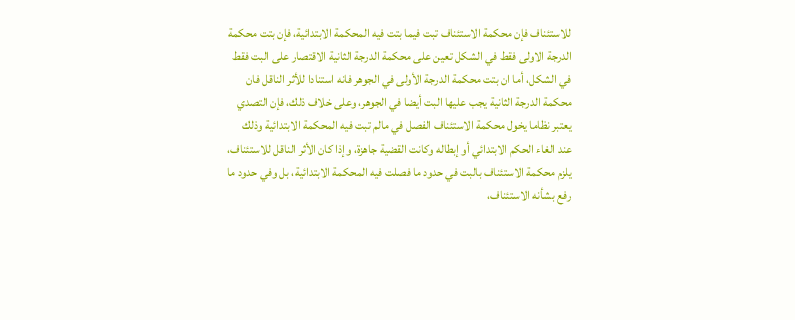للاستئناف فإن محكمة الاستئناف تبت فيما بتت فيه المحكمة الابتدائية، فإن بتت محكمة الدرجة الاولى فقط في الشكل تعين على محكمة الدرجة الثانية الاقتصار على البت فقط في الشكل، أما ان بتت محكمة الدرجة الأولى في الجوهر فانه استنادا للأثر الناقل فان محكمة الدرجة الثانية يجب عليها البت أيضا في الجوهر، وعلى خلاف ذلك، فإن التصدي يعتبر نظاما يخول محكمة الاستئناف الفصل في مالم تبت فيه المحكمة الابتدائية وذلك عند الغاء الحكم الابتدائي أو إبطاله وكانت القضية جاهزة، وإذا كان الأثر الناقل للاستئناف، يلزم محكمة الاستئناف بالبت في حدود ما فصلت فيه المحكمة الابتدائية، بل وفي حدود ما رفع بشأنه الاستئناف،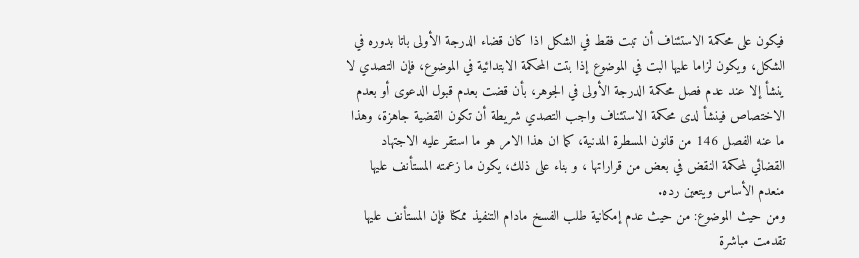فيكون على محكمة الاستئناف أن تبت فقط في الشكل اذا كان قضاء الدرجة الأولى باتا بدوره في الشكل، ويكون لزاما عليها البت في الموضوع إذا بتت المحكمة الابتدائية في الموضوع، فإن التصدي لا ينشأ إلا عند عدم فصل محكمة الدرجة الأولى في الجوهر، بأن قضت بعدم قبول الدعوى أو بعدم الاختصاص فينشأ لدى محكمة الاستئناف واجب التصدي شريطة أن تكون القضية جاهزة، وهذا ما عنه الفصل 146 من قانون المسطرة المدنية، كما ان هذا الامر هو ما استقر عليه الاجتهاد القضائي لمحكمة النقض في بعض من قراراتها ، و بناء على ذلك، يكون ما زعمته المستأنف عليها منعدم الأساس ويتعين رده.
ومن حيث الموضوع: من حيث عدم إمكانية طلب الفسخ مادام التنفيذ ممكنا فإن المستأنف عليها تقدمت مباشرة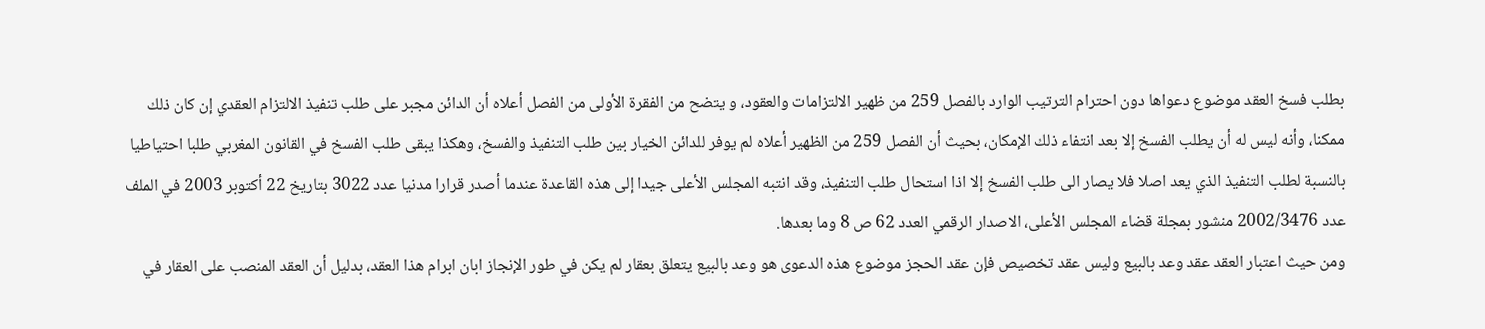بطلب فسخ العقد موضوع دعواها دون احترام الترتيب الوارد بالفصل 259 من ظهير الالتزامات والعقود، و يتضح من الفقرة الأولى من الفصل أعلاه أن الدائن مجبر على طلب تنفيذ الالتزام العقدي إن كان ذلك ممكنا، وأنه ليس له أن يطلب الفسخ إلا بعد انتفاء ذلك الإمكان، بحيث أن الفصل 259 من الظهير أعلاه لم يوفر للدائن الخيار بين طلب التنفيذ والفسخ، وهكذا يبقى طلب الفسخ في القانون المغربي طلبا احتياطيا بالنسبة لطلب التنفيذ الذي يعد اصلا فلا يصار الى طلب الفسخ إلا اذا استحال طلب التنفيذ، وقد انتبه المجلس الأعلى جيدا إلى هذه القاعدة عندما أصدر قرارا مدنيا عدد 3022 بتاريخ 22 أكتوبر 2003 في الملف عدد 2002/3476 منشور بمجلة قضاء المجلس الأعلى، الاصدار الرقمي العدد 62 ص 8 وما بعدها.
ومن حيث اعتبار العقد عقد وعد بالبيع وليس عقد تخصيص فإن عقد الحجز موضوع هذه الدعوى هو وعد بالبيع يتعلق بعقار لم يكن في طور الإنجاز ابان ابرام هذا العقد، بدليل أن العقد المنصب على العقار في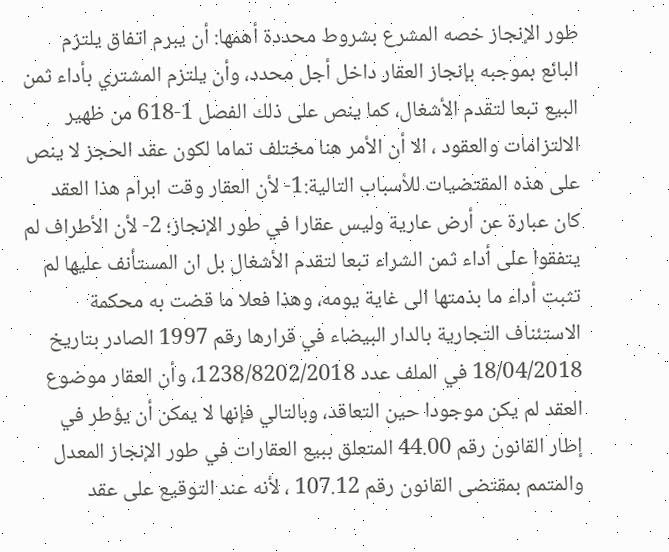طور الإنجاز خصه المشرع بشروط محددة أهمها: أن يبرم اتفاق يلتزم البائع بموجبه بإنجاز العقار داخل أجل محدد، وأن يلتزم المشتري بأداء ثمن البيع تبعا لتقدم الأشغال، كما ينص على ذلك الفصل 1-618 من ظهير الالتزامات والعقود ، الا أن الأمر هنا مختلف تماما لكون عقد الحجز لا ينص على هذه المقتضيات للأسباب التالية:1- لأن العقار وقت ابرام هذا العقد كان عبارة عن أرض عارية وليس عقارا في طور الإنجاز؛ 2- لأن الأطراف لم يتفقوا على أداء ثمن الشراء تبعا لتقدم الأشغال بل ان المستأنف عليها لم تثبت أداء ما بذمتها الى غاية يومه، وهذا فعلا ما قضت به محكمة الاستئناف التجارية بالدار البيضاء في قرارها رقم 1997 الصادر بتاريخ 18/04/2018 في الملف عدد 1238/8202/2018، وأن العقار موضوع العقد لم يكن موجودا حين التعاقد، وبالتالي فإنها لا يمكن أن يؤطر في إطار القانون رقم 44.00 المتعلق ببيع العقارات في طور الإنجاز المعدل والمتمم بمقتضى القانون رقم 107.12 ، لأنه عند التوقيع على عقد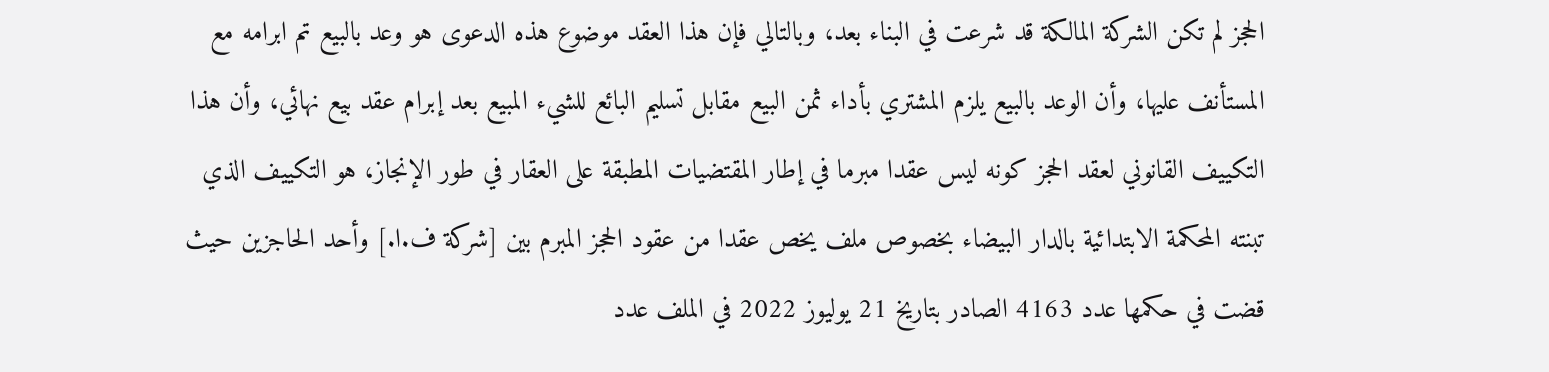الحجز لم تكن الشركة المالكة قد شرعت في البناء بعد، وبالتالي فإن هذا العقد موضوع هذه الدعوى هو وعد بالبيع تم ابرامه مع المستأنف عليها، وأن الوعد بالبيع يلزم المشتري بأداء ثمن البيع مقابل تسليم البائع للشيء المبيع بعد إبرام عقد بيع نهائي، وأن هذا التكييف القانوني لعقد الحجز كونه ليس عقدا مبرما في إطار المقتضيات المطبقة على العقار في طور الإنجاز، هو التكييف الذي تبنته المحكمة الابتدائية بالدار البيضاء بخصوص ملف يخص عقدا من عقود الحجز المبرم بين [شركة ف.ا.] وأحد الحاجزين حيث قضت في حكمها عدد 4163 الصادر بتاريخ 21 يوليوز 2022 في الملف عدد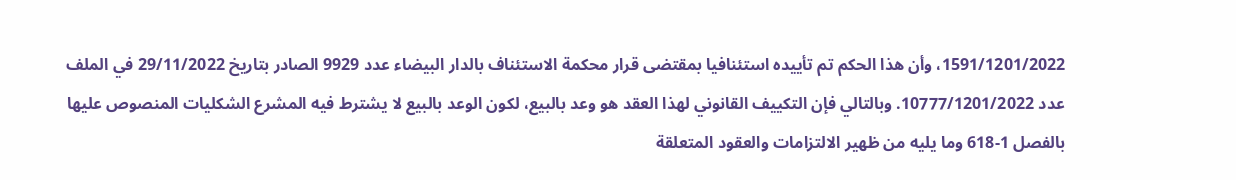1591/1201/2022، وأن هذا الحكم تم تأييده استئنافيا بمقتضى قرار محكمة الاستئناف بالدار البيضاء عدد 9929 الصادر بتاريخ 29/11/2022 في الملف عدد 10777/1201/2022. وبالتالي فإن التكييف القانوني لهذا العقد هو وعد بالبيع، لكون الوعد بالبيع لا يشترط فيه المشرع الشكليات المنصوص عليها بالفصل 1-618 وما يليه من ظهير الالتزامات والعقود المتعلقة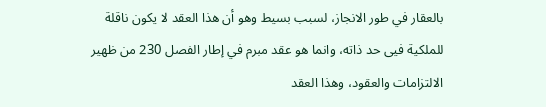بالعقار في طور الانجاز، لسبب بسيط وهو أن هذا العقد لا يكون ناقلة للملكية فيى حد ذاته، وانما هو عقد مبرم في إطار الفصل 230 من ظهير الالتزامات والعقود، وهذا العقد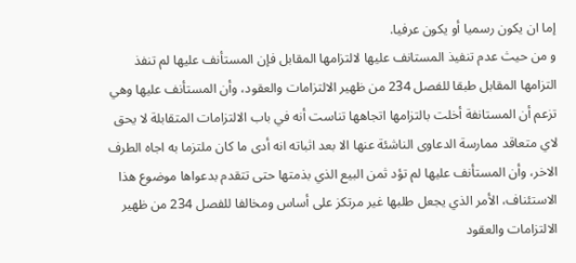إما ان يكون رسميا أو يكون عرفيا.
و من حيث عدم تنفيذ المستانف عليها لالتزامها المقابل فإن المستأنف عليها لم تنفذ التزامها المقابل طبقا للفصل 234 من ظهير الالتزامات والعقود، وأن المستأنف عليها وهي تزعم أن المستانفة أخلت بالتزامها اتجاهها تناست أنه في باب الالتزامات المتقابلة لا يحق لاي متعاقد ممارسة الدعاوى الناشئة عنها الا بعد اثباته انه أدى ما كان ملتزما به اجاه الطرف الاخر، وأن المستأنف عليها لم تؤد ثمن البيع الذي بذمتها حتى تتقدم بدعواها موضوع هذا الاستئناف، الأمر الذي يجعل طلبها غير مرتكز على أساس ومخالفا للفصل 234 من ظهير الالتزامات والعقود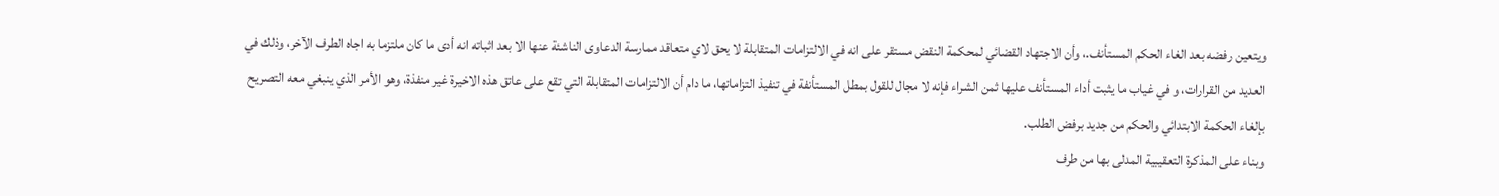ويتعين رفضه بعد الغاء الحكم المستأنف.، وأن الاجتهاد القضائي لمحكمة النقض مستقر على انه في الالتزامات المتقابلة لا يحق لاي متعاقد ممارسة الدعاوى الناشئة عنها الا بعد اثباته انه أدى ما كان ملتزما به اجاه الطرف الآخر، وذلك في العديد من القرارات، و في غياب ما يثبت أداء المستأنف عليها ثمن الشراء فإنه لا مجال للقول بمطل المستأنفة في تنفيذ التزاماتها، ما دام أن الالتزامات المتقابلة التي تقع على عاتق هذه الاخيرة غير منفذة، وهو الأمر الذي ينبغي معه التصريح بإلغاء الحكمة الابتدائي والحكم من جديد برفض الطلب.
وبناء على المذكرة التعقيبية المدلى بها من طرف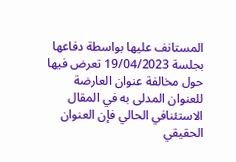المستانف عليها بواسطة دفاعها بجلسة 19/04/2023 تعرض فيها حول مخالفة عنوان العارضة للعنوان المدلى به في المقال الاستئنافي الحالي فإن العنوان الحقيقي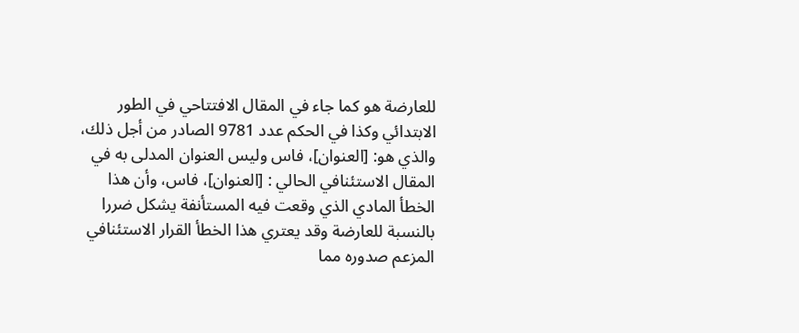للعارضة هو كما جاء في المقال الافتتاحي في الطور الابتدائي وكذا في الحكم عدد 9781 الصادر من أجل ذلك، والذي هو: [العنوان]، فاس وليس العنوان المدلى به في المقال الاستئنافي الحالي : [العنوان]، فاس، وأن هذا الخطأ المادي الذي وقعت فيه المستأنفة يشكل ضررا بالنسبة للعارضة وقد يعتري هذا الخطأ القرار الاستئنافي المزعم صدوره مما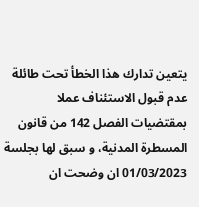يتعين تدارك هذا الخطأ تحت طائلة عدم قبول الاستئناف عملا بمقتضيات الفصل 142 من قانون المسطرة المدنية، و سبق لها بجلسة 01/03/2023 ان وضحت ان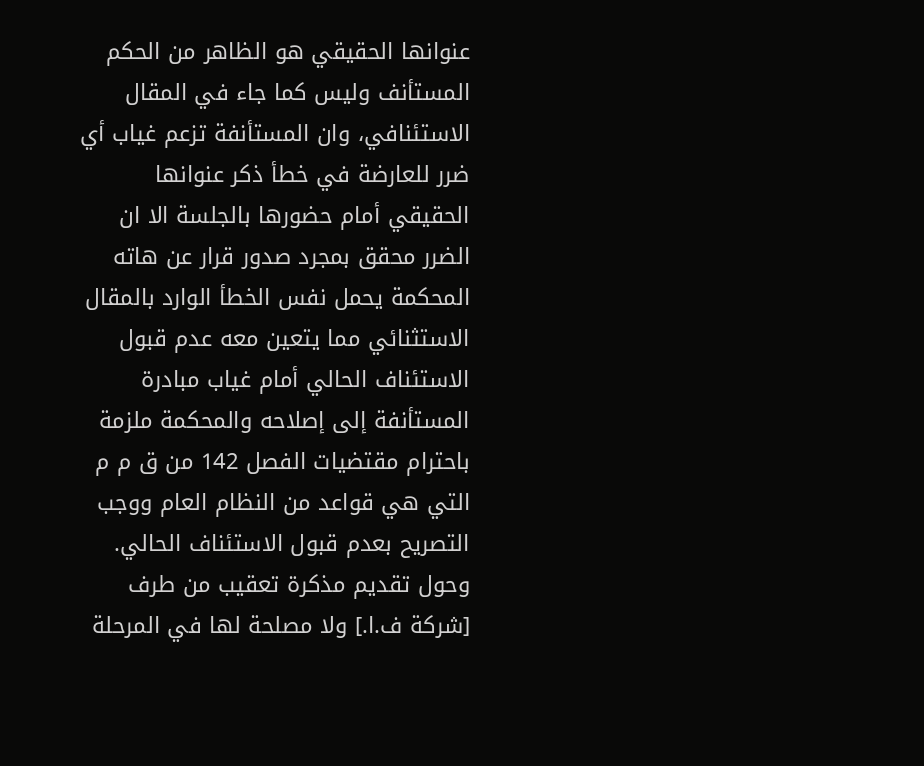عنوانها الحقيقي هو الظاهر من الحكم المستأنف وليس كما جاء في المقال الاستئنافي، وان المستأنفة تزعم غياب أي ضرر للعارضة في خطأ ذكر عنوانها الحقيقي أمام حضورها بالجلسة الا ان الضرر محقق بمجرد صدور قرار عن هاته المحكمة يحمل نفس الخطأ الوارد بالمقال الاستثنائي مما يتعين معه عدم قبول الاستئناف الحالي أمام غياب مبادرة المستأنفة إلى إصلاحه والمحكمة ملزمة باحترام مقتضيات الفصل 142 من ق م م التي هي قواعد من النظام العام ووجب التصريح بعدم قبول الاستئناف الحالي.
وحول تقديم مذكرة تعقيب من طرف [شركة ف.ا.] ولا مصلحة لها في المرحلة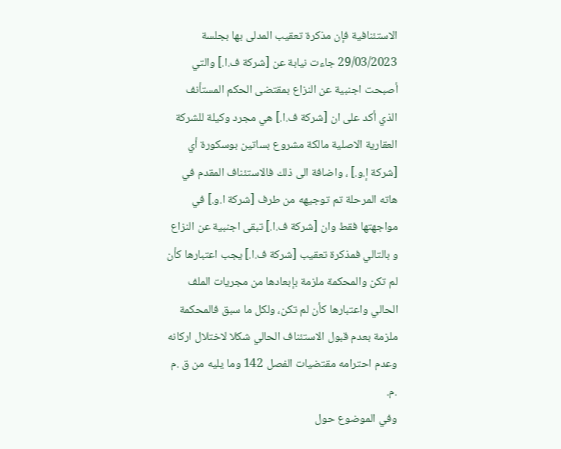الاستئنافية فإن مذكرة تعقيب المدلى بها بجلسة 29/03/2023 جاءت نيابة عن [شركة ف.ا.] والتي أصبحت اجنبية عن النزاع بمقتضى الحكم المستأنف الذي أكد على ان [شركة ف.ا.] هي مجرد وكيلة للشركة العقارية الاصلية مالكة مشروع بساتين بوسكورة أي [شركة إ.و.] ، واضافة الى ذلك فالاستئناف المقدم في هاته المرحلة تم توجيهه من طرف [شركة ا.و.] في مواجهتها فقط وان [شركة ف.ا.] تبقى اجنبية عن النزاع و بالتالي فمذكرة تعقيب [شركة ف.ا.] يجب اعتبارها كأن لم تكن والمحكمة ملزمة بإبعادها من مجريات الملف الحالي واعتبارها كأن لم تكن، ولكل ما سبق فالمحكمة ملزمة بعدم قبول الاستئناف الحالي شكلا لاختلال اركانه وعدم احترامه مقتضیات الفصل 142 وما يليه من ق .م .م.
وفي الموضوع حول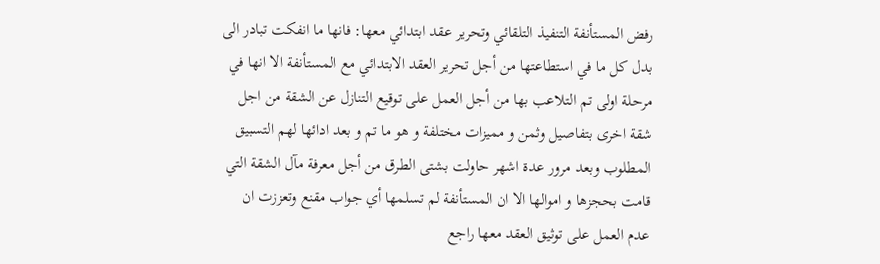رفض المستأنفة التنفيذ التلقائي وتحرير عقد ابتدائي معها: فانها ما انفكت تبادر الى بدل كل ما في استطاعتها من أجل تحرير العقد الابتدائي مع المستأنفة الا انها في مرحلة اولى تم التلاعب بها من أجل العمل على توقيع التنازل عن الشقة من اجل شقة اخرى بتفاصيل وثمن و مميزات مختلفة و هو ما تم و بعد ادائها لهم التسبيق المطلوب وبعد مرور عدة اشهر حاولت بشتى الطرق من أجل معرفة مآل الشقة التي قامت بحجزها و اموالها الا ان المستأنفة لم تسلمها أي جواب مقنع وتعززت ان عدم العمل على توثيق العقد معها راجع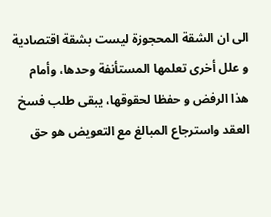الى ان الشقة المحجوزة ليست بشقة اقتصادية و علل أخرى تعلمها المستأنفة وحدها، وأمام هذا الرفض و حفظا لحقوقها، يبقى طلب فسخ العقد واسترجاع المبالغ مع التعويض هو حق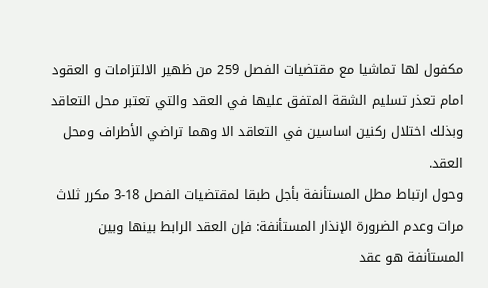مكفول لها تماشيا مع مقتضيات الفصل 259 من ظهير الالتزامات و العقود امام تعذر تسليم الشقة المتفق عليها في العقد والتي تعتبر محل التعاقد وبذلك اختلال ركنين اساسين في التعاقد الا وهما تراضي الأطراف ومحل العقد.
وحول ارتباط مطل المستأنفة بأجل طبقا لمقتضيات الفصل 18-3 مكرر ثلاث مرات وعدم الضرورة الإنذار المستأنفة: فإن العقد الرابط بينها وبين المستأنفة هو عقد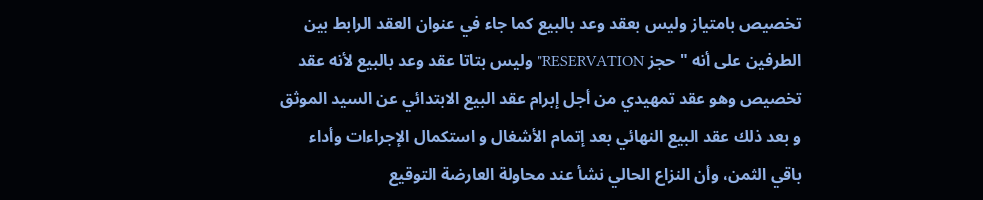تخصيص بامتياز وليس بعقد وعد بالبيع كما جاء في عنوان العقد الرابط بين الطرفين على أنه "حجز RESERVATION" وليس بتاتا عقد وعد بالبيع لأنه عقد تخصيص وهو عقد تمهيدي من أجل إبرام عقد البيع الابتدائي عن السيد الموثق و بعد ذلك عقد البيع النهائي بعد إتمام الأشغال و استكمال الإجراءات وأداء باقي الثمن، وأن النزاع الحالي نشأ عند محاولة العارضة التوقيع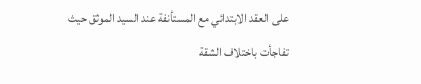على العقد الابتدائي مع المستأنفة عند السيد الموثق حيث تفاجأت باختلاف الشقة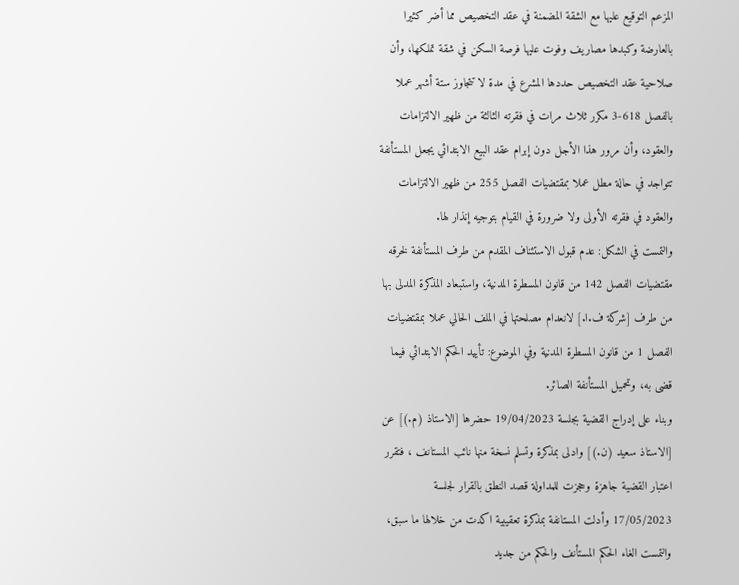المزعم التوقيع عليها مع الشقة المضمنة في عقد التخصيص مما أضر كثيرا بالعارضة وكبدها مصاريف وفوت عليها فرصة السكن في شقة تملكها، وأن صلاحية عقد التخصيص حددها المشرع في مدة لا تتجاوز ستة أشهر عملا بالفصل 618-3 مكرر ثلاث مرات في فقرته الثالثة من ظهير الالتزامات والعقود، وأن مرور هذا الأجل دون إبرام عقد البيع الابتدائي يجعل المستأنفة تتواجد في حالة مطل عملا بمقتضيات الفصل 255 من ظهير الالتزامات والعقود في فقرته الأولى ولا ضرورة في القيام بتوجيه إنذار لها.
والتمست في الشكل: عدم قبول الاستئناف المقدم من طرف المستأنفة لخرقه مقتضيات الفصل 142 من قانون المسطرة المدنية، واستبعاد المذكرة المدلى بها من طرف [شركة ف.ا.] لانعدام مصلحتها في الملف الحالي عملا بمقتضيات الفصل 1 من قانون المسطرة المدنية وفي الموضوع: تأييد الحكم الابتدائي فيما قضى به، وتحميل المستأنفة الصائر.
وبناء على إدراج القضية بجلسة 19/04/2023 حضرها [الاستاذ (م.)] عن [الاستاذ سعيد (ن.)] وادلى بمذكرة وتسلم نسخة منها نائب المستانف ، فتقرر اعتبار القضية جاهزة وحجزت للمداولة قصد النطق بالقرار لجلسة 17/05/2023 وأدلت المستانفة بمذكرة تعقيبية اكدت من خلالها ما سبق، والتمست الغاء الحكم المستأنف والحكم من جديد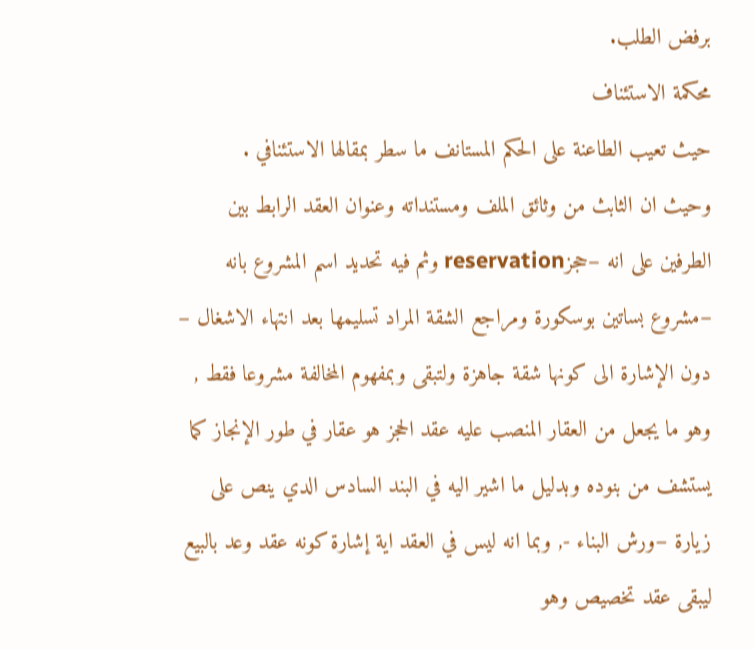برفض الطلب.
محكمة الاستئناف
حيث تعيب الطاعنة على الحكم المستانف ما سطر بمقالها الاستئنافي .
وحيث ان الثابث من وثائق الملف ومستنداته وعنوان العقد الرابط بين الطرفين على انه –حجزreservation وثم فيه تحديد اسم المشروع بانه –مشروع بساتين بوسكورة ومراجع الشقة المراد تسليمها بعد انتهاء الاشغال – دون الإشارة الى كونها شقة جاهزة ولتبقى وبمفهوم المخالفة مشروعا فقط , وهو ما يجعل من العقار المنصب عليه عقد الحجز هو عقار في طور الإنجاز كما يستشف من بنوده وبدليل ما اشير اليه في البند السادس الدي ينص على زيارة –ورش البناء -, وبما انه ليس في العقد اية إشارة كونه عقد وعد بالبيع ليبقى عقد تخصيص وهو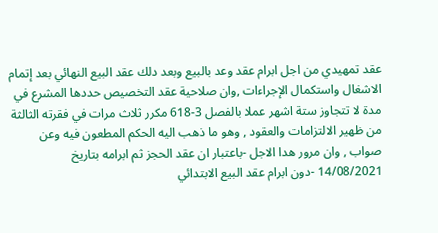عقد تمهيدي من اجل ابرام عقد وعد بالبيع وبعد دلك عقد البيع النهائي بعد إتمام الاشغال واستكمال الإجراءات ,وان صلاحية عقد التخصيص حددها المشرع في مدة لا تتجاوز ستة اشهر عملا بالفصل 3-618 مكرر ثلاث مرات في فقرته الثالثة من ظهير الالتزامات والعقود , وهو ما ذهب اليه الحكم المطعون فيه وعن صواب , وان مرور هدا الاجل -باعتبار ان عقد الحجز ثم ابرامه بتاريخ 14/08/2021 -دون ابرام عقد البيع الابتدائي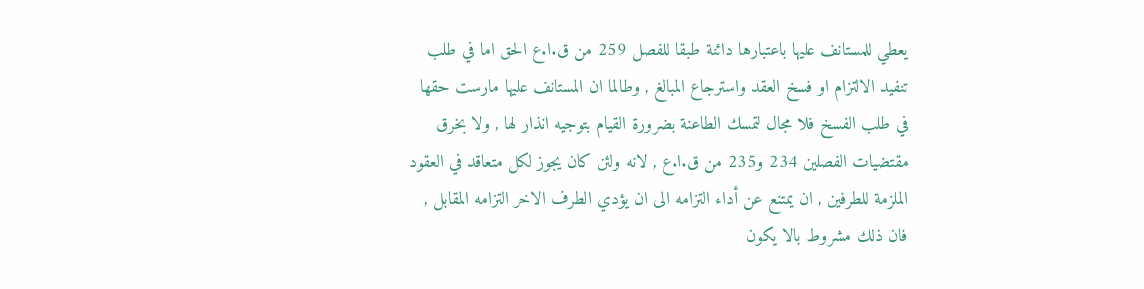يعطي للمستانف عليها باعتبارها دائنة طبقا للفصل 259 من ق.ا.ع الحق اما في طلب تنفيد الالتزام او فسخ العقد واسترجاع المبالغ , وطالما ان المستانف عليها مارست حقها في طلب الفسخ فلا مجال لتمسك الطاعنة بضرورة القيام بتوجيه انذار لها , ولا بخرق مقتضيات الفصلين 234 و235 من ق.ا.ع , لانه ولئن كان يجوز لكل متعاقد في العقود الملزمة للطرفين , ان يمتنع عن أداء التزامه الى ان يؤدي الطرف الاخر التزامه المقابل , فان ذلك مشروط بالا يكون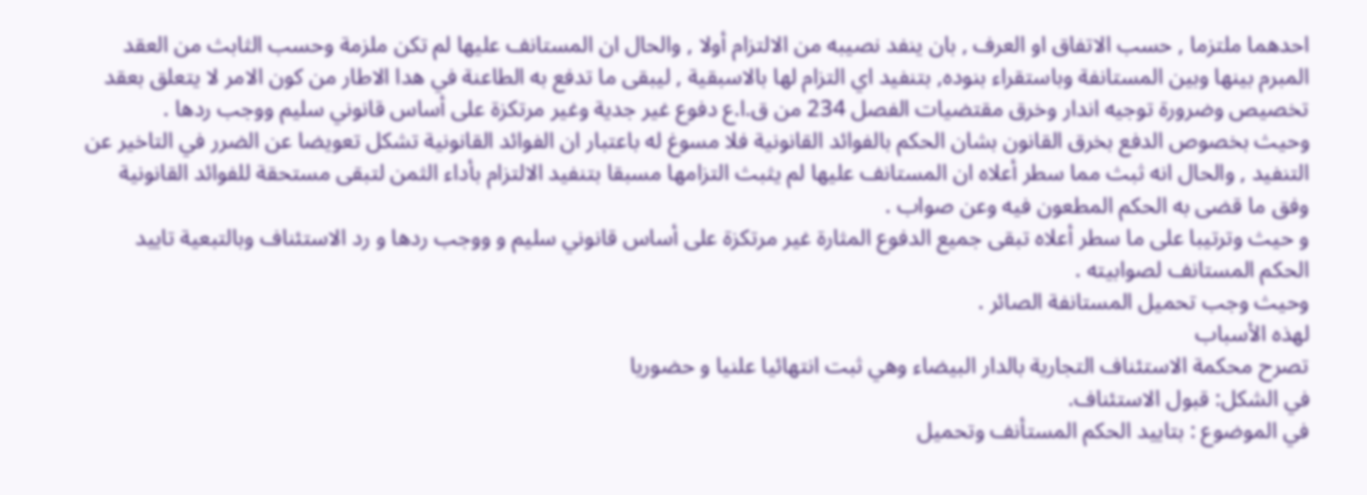احدهما ملتزما , حسب الاتفاق او العرف , بان ينفد نصيبه من الالتزام أولا , والحال ان المستانف عليها لم تكن ملزمة وحسب الثابث من العقد المبرم بينها وبين المستانفة وباستقراء بنوده, بتنفيد اي التزام لها بالاسبقية , ليبقى ما تدفع به الطاعنة في هدا الاطار من كون الامر لا يتعلق بعقد تخصيص وضرورة توجيه اندار وخرق مقتضيات الفصل 234 من ق.ا.ع دفوع غير جدية وغير مرتكزة على أساس قانوني سليم ووجب ردها .
وحيث بخصوص الدفع بخرق القانون بشان الحكم بالفوائد القانونية فلا مسوغ له باعتبار ان الفوائد القانونية تشكل تعويضا عن الضرر في التاخير عن التنفيد , والحال انه ثبث مما سطر أعلاه ان المستانف عليها لم يثبث التزامها مسبقا بتنفيد الالتزام بأداء الثمن لتبقى مستحقة للفوائد القانونية وفق ما قضى به الحكم المطعون فيه وعن صواب .
و حيث وترتيبا على ما سطر أعلاه تبقى جميع الدفوع المثارة غير مرتكزة على أساس قانوني سليم و ووجب ردها و رد الاستئناف وبالتبعية تاييد الحكم المستانف لصوابيته .
وحيث وجب تحميل المستانفة الصائر .
لهذه الأسباب
تصرح محكمة الاستئناف التجارية بالدار البيضاء وهي ثبت انتهائيا علنيا و حضوريا
في الشكل: قبول الاستئناف.
في الموضوع : بتاييد الحكم المستأنف وتحميل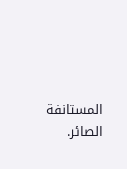المستانفة الصائر.